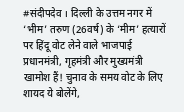#संदीपदेव । दिल्ली के उत्तम नगर में ‘भीम’ तरुण (26वर्ष) के ‘मीम’ हत्यारों पर हिंदू वोट लेने वाले भाजपाई प्रधानमंत्री, गृहमंत्री और मुख्यमंत्री खामोश हैं! चुनाव के समय वोट के लिए शायद ये बोलेंगे,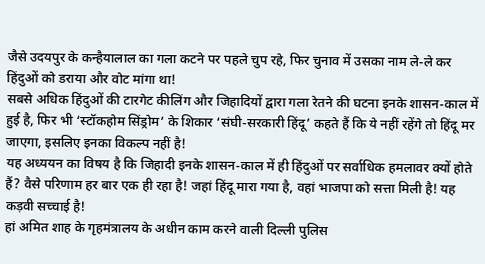जैसे उदयपुर के कन्हैयालाल का गला कटने पर पहले चुप रहे, फिर चुनाव में उसका नाम ले-ले कर हिंदुओं को डराया और वोट मांगा था!
सबसे अधिक हिंदुओं की टारगेट कीलिंग और जिहादियों द्वारा गला रेतने की घटना इनके शासन-काल में हुई है, फिर भी ‘स्टॉकहोम सिंड्रोम’ के शिकार ‘संघी-सरकारी हिंदू’ कहते हैं कि ये नहीं रहेंगे तो हिंदू मर जाएगा, इसलिए इनका विकल्प नहीं है!
यह अध्ययन का विषय है कि जिहादी इनके शासन-काल में ही हिंदुओं पर सर्वाधिक हमलावर क्यों होते हैं? वैसे परिणाम हर बार एक ही रहा है! जहां हिंदू मारा गया है, वहां भाजपा को सत्ता मिली है! यह कड़वी सच्चाई है!
हां अमित शाह के गृहमंत्रालय के अधीन काम करने वाली दिल्ली पुलिस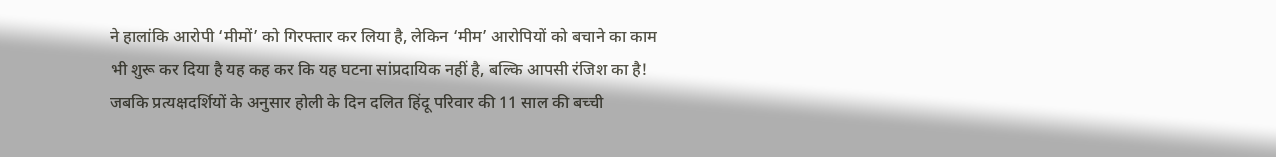ने हालांकि आरोपी ‘मीमों’ को गिरफ्तार कर लिया है, लेकिन ‘मीम’ आरोपियों को बचाने का काम भी शुरू कर दिया है यह कह कर कि यह घटना सांप्रदायिक नहीं है, बल्कि आपसी रंजिश का है!
जबकि प्रत्यक्षदर्शियों के अनुसार होली के दिन दलित हिंदू परिवार की 11 साल की बच्ची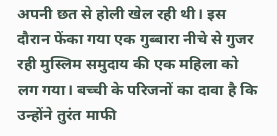अपनी छत से होली खेल रही थी। इस दौरान फेंका गया एक गुब्बारा नीचे से गुजर रही मुस्लिम समुदाय की एक महिला को लग गया। बच्ची के परिजनों का दावा है कि उन्होंने तुरंत माफी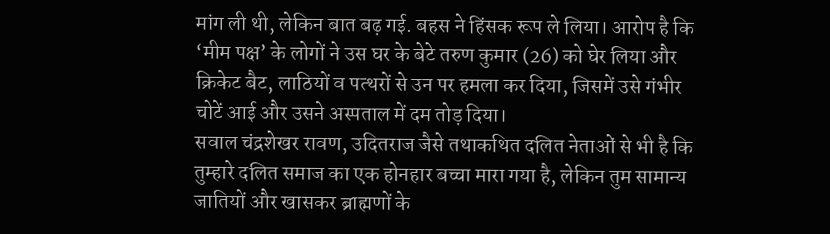मांग ली थी, लेकिन बात बढ़ गई. बहस ने हिंसक रूप ले लिया। आरोप है कि ‘मीम पक्ष’ के लोगों ने उस घर के बेटे तरुण कुमार (26) को घेर लिया और क्रिकेट बैट, लाठियों व पत्थरों से उन पर हमला कर दिया, जिसमें उसे गंभीर चोटें आई और उसने अस्पताल में दम तोड़ दिया।
सवाल चंद्रशेखर रावण, उदितराज जैसे तथाकथित दलित नेताओं से भी है कि तुम्हारे दलित समाज का एक होनहार बच्चा मारा गया है, लेकिन तुम सामान्य जातियों और खासकर ब्राह्मणों के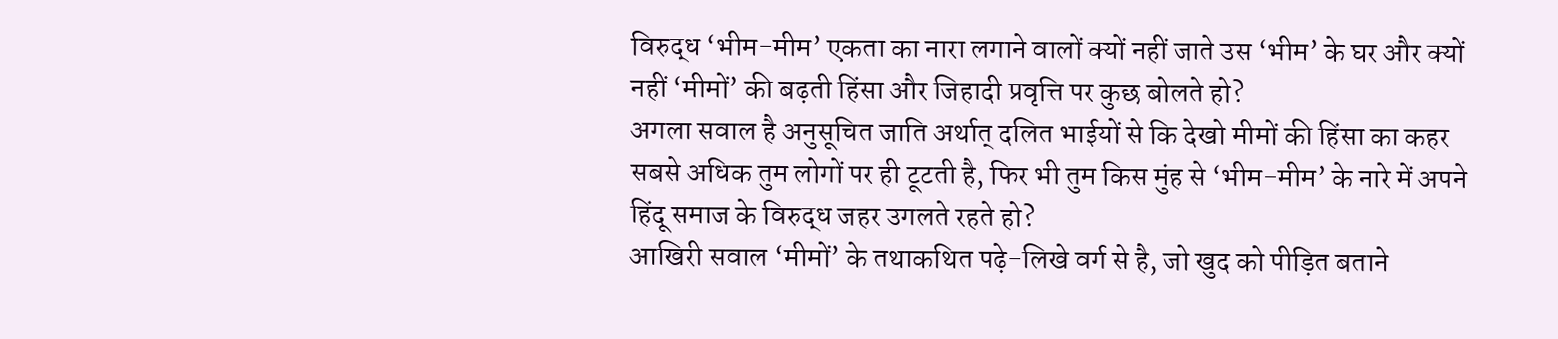विरुद्ध ‘भीम-मीम’ एकता का नारा लगाने वालों क्यों नहीं जाते उस ‘भीम’ के घर और क्यों नहीं ‘मीमों’ की बढ़ती हिंसा और जिहादी प्रवृत्ति पर कुछ बोलते हो?
अगला सवाल है अनुसूचित जाति अर्थात् दलित भाईयों से कि देखो मीमों की हिंसा का कहर सबसे अधिक तुम लोगों पर ही टूटती है, फिर भी तुम किस मुंह से ‘भीम-मीम’ के नारे में अपने हिंदू समाज के विरुद्ध जहर उगलते रहते हो?
आखिरी सवाल ‘मीमों’ के तथाकथित पढ़े-लिखे वर्ग से है, जो खुद को पीड़ित बताने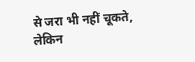से जरा भी नहीं चूकते, लेकिन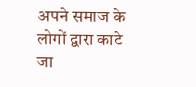अपने समाज के लोगों द्वारा काटे जा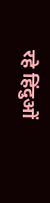रहे हिंदुओं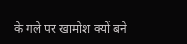के गले पर खामोश क्यों बने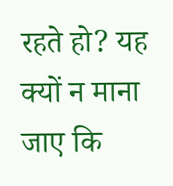रहते हो? यह क्यों न माना जाए कि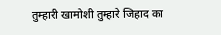तुम्हारी खामोशी तुम्हारे जिहाद का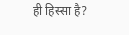ही हिस्सा है?